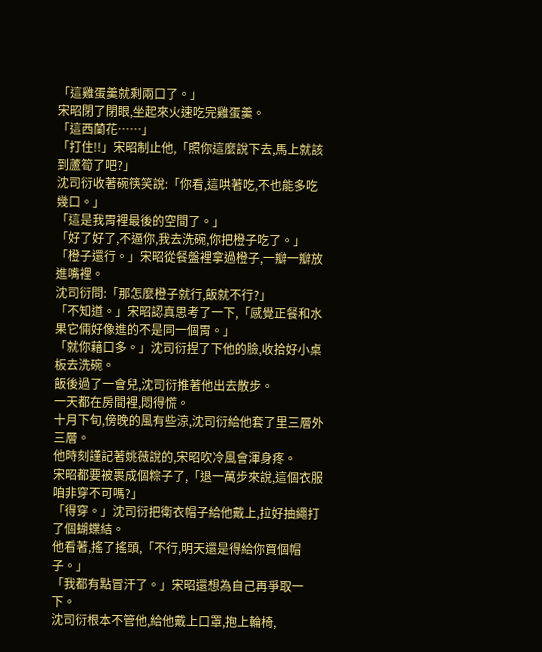「這雞蛋羹就剩兩口了。」
宋昭閉了閉眼,坐起來火速吃完雞蛋羹。
「這西蘭花……」
「打住!!」宋昭制止他,「照你這麼說下去,馬上就該到蘆筍了吧?」
沈司衍收著碗筷笑說:「你看,這哄著吃,不也能多吃幾口。」
「這是我胃裡最後的空間了。」
「好了好了,不逼你,我去洗碗,你把橙子吃了。」
「橙子還行。」宋昭從餐盤裡拿過橙子,一瓣一瓣放進嘴裡。
沈司衍問:「那怎麼橙子就行,飯就不行?」
「不知道。」宋昭認真思考了一下,「感覺正餐和水果它倆好像進的不是同一個胃。」
「就你藉口多。」沈司衍捏了下他的臉,收拾好小桌板去洗碗。
飯後過了一會兒,沈司衍推著他出去散步。
一天都在房間裡,悶得慌。
十月下旬,傍晚的風有些涼,沈司衍給他套了里三層外三層。
他時刻謹記著姚薇說的,宋昭吹冷風會渾身疼。
宋昭都要被裹成個粽子了,「退一萬步來說,這個衣服咱非穿不可嗎?」
「得穿。」沈司衍把衛衣帽子給他戴上,拉好抽繩打了個蝴蝶結。
他看著,搖了搖頭,「不行,明天還是得給你買個帽子。」
「我都有點冒汗了。」宋昭還想為自己再爭取一下。
沈司衍根本不管他,給他戴上口罩,抱上輪椅,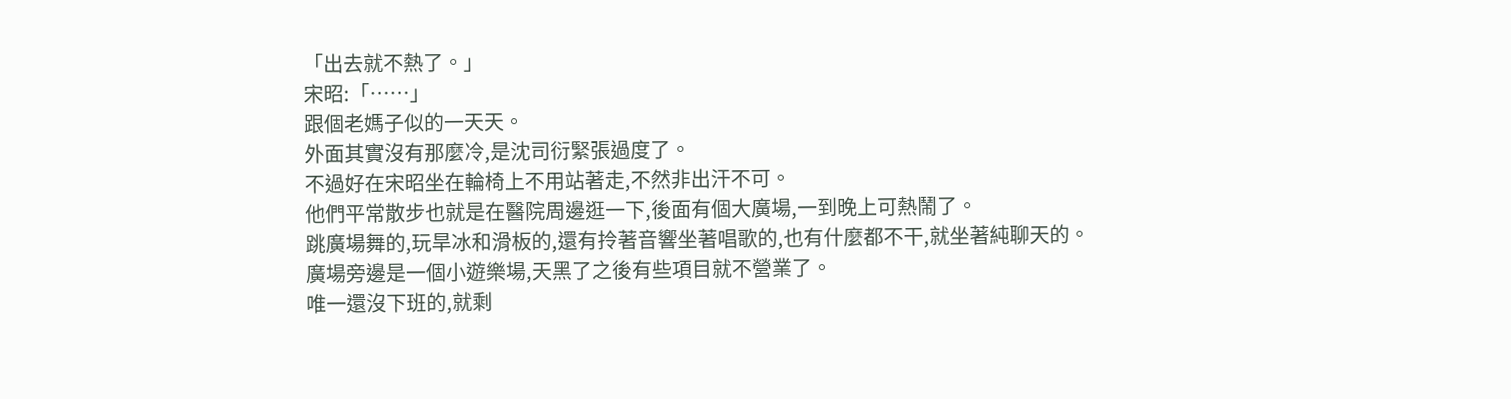「出去就不熱了。」
宋昭:「……」
跟個老媽子似的一天天。
外面其實沒有那麼冷,是沈司衍緊張過度了。
不過好在宋昭坐在輪椅上不用站著走,不然非出汗不可。
他們平常散步也就是在醫院周邊逛一下,後面有個大廣場,一到晚上可熱鬧了。
跳廣場舞的,玩旱冰和滑板的,還有拎著音響坐著唱歌的,也有什麼都不干,就坐著純聊天的。
廣場旁邊是一個小遊樂場,天黑了之後有些項目就不營業了。
唯一還沒下班的,就剩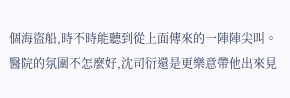個海盜船,時不時能聽到從上面傳來的一陣陣尖叫。
醫院的氛圍不怎麼好,沈司衍還是更樂意帶他出來見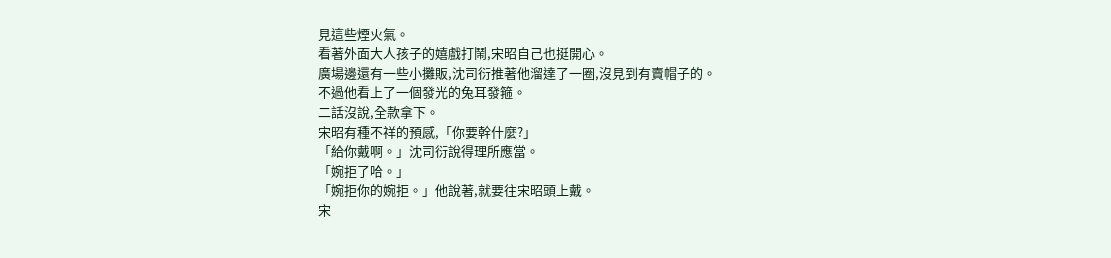見這些煙火氣。
看著外面大人孩子的嬉戲打鬧,宋昭自己也挺開心。
廣場邊還有一些小攤販,沈司衍推著他溜達了一圈,沒見到有賣帽子的。
不過他看上了一個發光的兔耳發箍。
二話沒說,全款拿下。
宋昭有種不祥的預感,「你要幹什麼?」
「給你戴啊。」沈司衍說得理所應當。
「婉拒了哈。」
「婉拒你的婉拒。」他說著,就要往宋昭頭上戴。
宋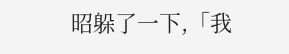昭躲了一下,「我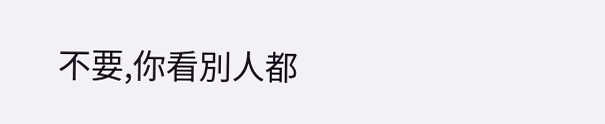不要,你看別人都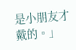是小朋友才戴的。」